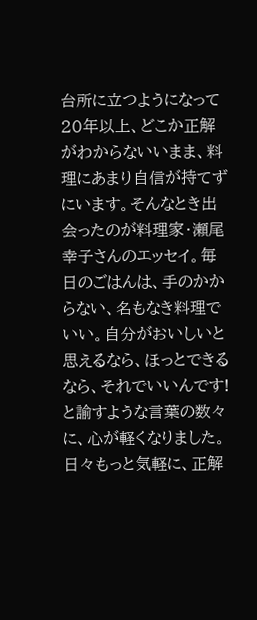台所に立つようになって20年以上、どこか正解がわからないいまま、料理にあまり自信が持てずにいます。そんなとき出会ったのが料理家・瀬尾幸子さんのエッセイ。毎日のごはんは、手のかからない、名もなき料理でいい。自分がおいしいと思えるなら、ほっとできるなら、それでいいんです!と諭すような言葉の数々に、心が軽くなりました。日々もっと気軽に、正解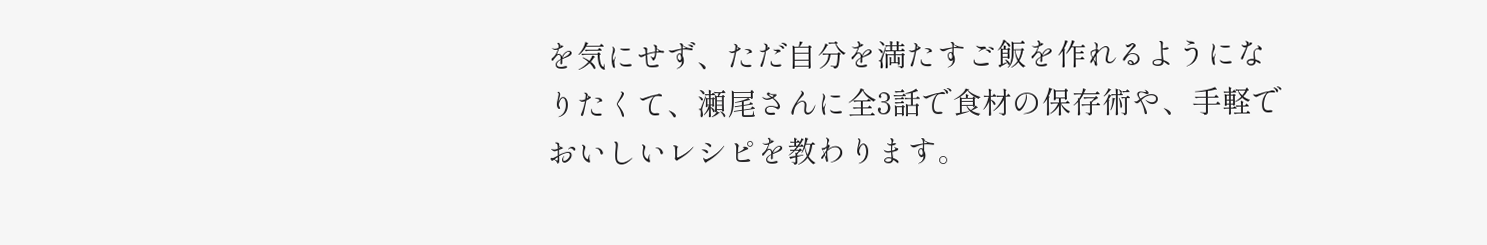を気にせず、ただ自分を満たすご飯を作れるようになりたくて、瀬尾さんに全3話で食材の保存術や、手軽でおいしいレシピを教わります。